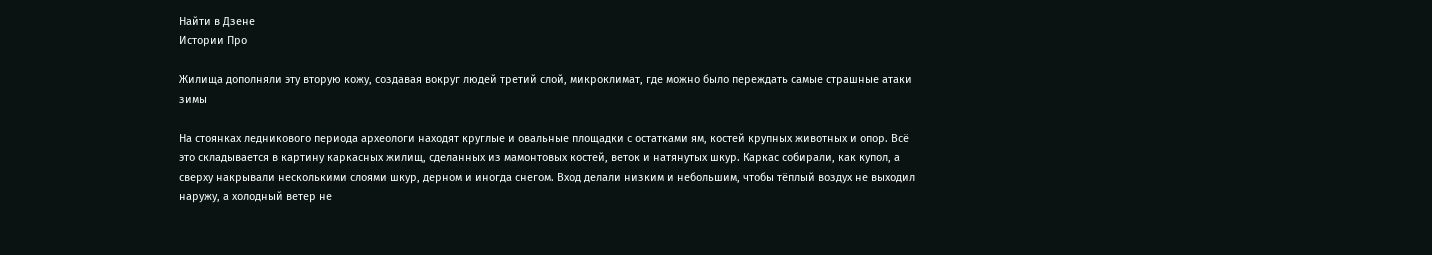Найти в Дзене
Истории Про

Жилища дополняли эту вторую кожу, создавая вокруг людей третий слой, микроклимат, где можно было переждать самые страшные атаки зимы

На стоянках ледникового периода археологи находят круглые и овальные площадки с остатками ям, костей крупных животных и опор. Всё это складывается в картину каркасных жилищ, сделанных из мамонтовых костей, веток и натянутых шкур. Каркас собирали, как купол, а сверху накрывали несколькими слоями шкур, дерном и иногда снегом. Вход делали низким и небольшим, чтобы тёплый воздух не выходил наружу, а холодный ветер не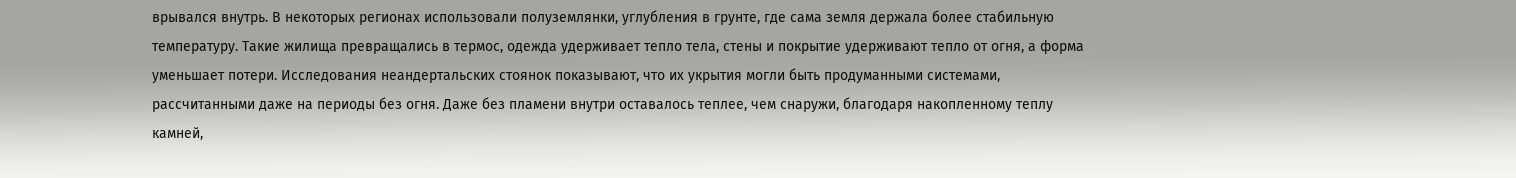врывался внутрь. В некоторых регионах использовали полуземлянки, углубления в грунте, где сама земля держала более стабильную температуру. Такие жилища превращались в термос, одежда удерживает тепло тела, стены и покрытие удерживают тепло от огня, а форма уменьшает потери. Исследования неандертальских стоянок показывают, что их укрытия могли быть продуманными системами, рассчитанными даже на периоды без огня. Даже без пламени внутри оставалось теплее, чем снаружи, благодаря накопленному теплу камней,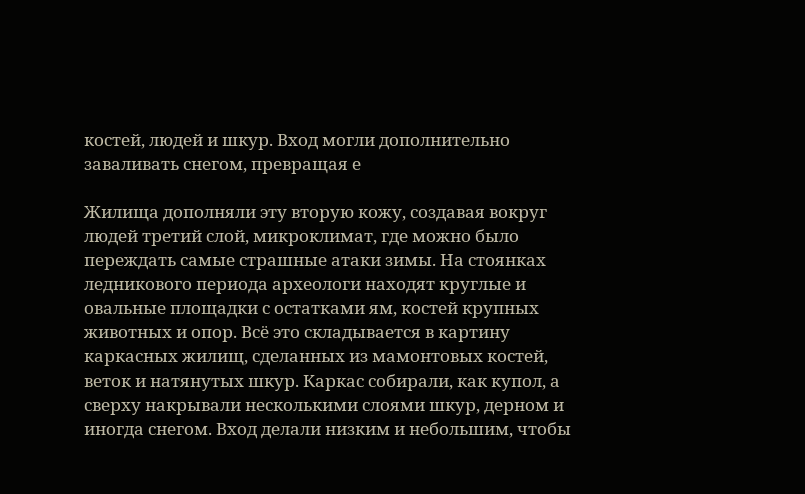костей, людей и шкур. Вход могли дополнительно заваливать снегом, превращая е

Жилища дополняли эту вторую кожу, создавая вокруг людей третий слой, микроклимат, где можно было переждать самые страшные атаки зимы. На стоянках ледникового периода археологи находят круглые и овальные площадки с остатками ям, костей крупных животных и опор. Всё это складывается в картину каркасных жилищ, сделанных из мамонтовых костей, веток и натянутых шкур. Каркас собирали, как купол, а сверху накрывали несколькими слоями шкур, дерном и иногда снегом. Вход делали низким и небольшим, чтобы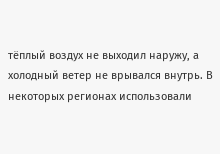тёплый воздух не выходил наружу, а холодный ветер не врывался внутрь. В некоторых регионах использовали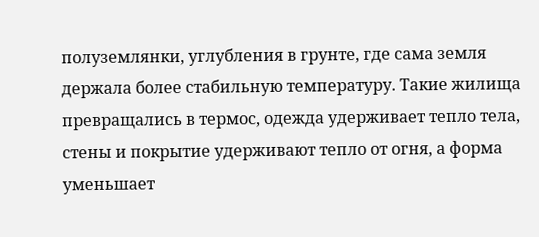полуземлянки, углубления в грунте, где сама земля держала более стабильную температуру. Такие жилища превращались в термос, одежда удерживает тепло тела, стены и покрытие удерживают тепло от огня, а форма уменьшает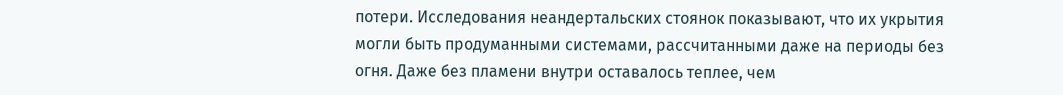потери. Исследования неандертальских стоянок показывают, что их укрытия могли быть продуманными системами, рассчитанными даже на периоды без огня. Даже без пламени внутри оставалось теплее, чем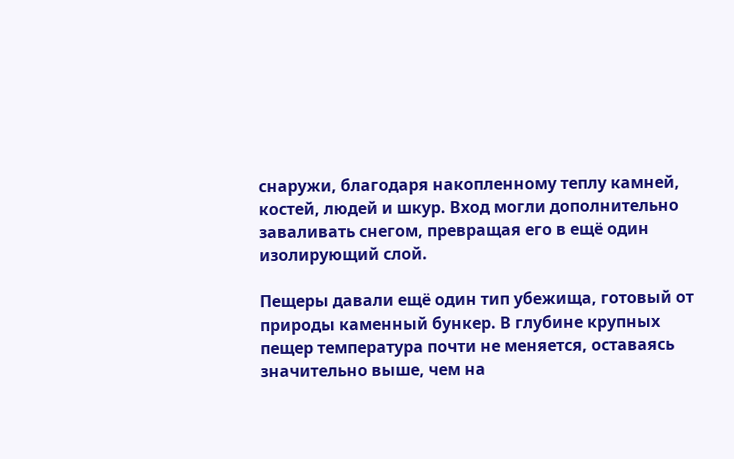снаружи, благодаря накопленному теплу камней, костей, людей и шкур. Вход могли дополнительно заваливать снегом, превращая его в ещё один изолирующий слой.

Пещеры давали ещё один тип убежища, готовый от природы каменный бункер. В глубине крупных пещер температура почти не меняется, оставаясь значительно выше, чем на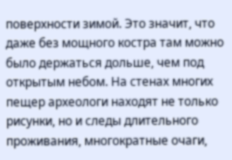поверхности зимой. Это значит, что даже без мощного костра там можно было держаться дольше, чем под открытым небом. На стенах многих пещер археологи находят не только рисунки, но и следы длительного проживания, многократные очаги,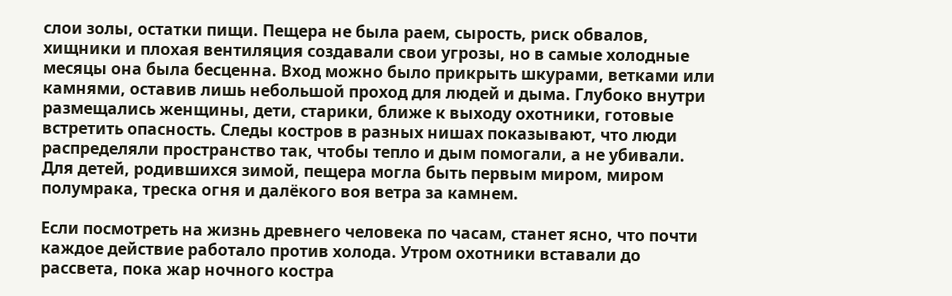слои золы, остатки пищи. Пещера не была раем, сырость, риск обвалов, хищники и плохая вентиляция создавали свои угрозы, но в самые холодные месяцы она была бесценна. Вход можно было прикрыть шкурами, ветками или камнями, оставив лишь небольшой проход для людей и дыма. Глубоко внутри размещались женщины, дети, старики, ближе к выходу охотники, готовые встретить опасность. Следы костров в разных нишах показывают, что люди распределяли пространство так, чтобы тепло и дым помогали, а не убивали. Для детей, родившихся зимой, пещера могла быть первым миром, миром полумрака, треска огня и далёкого воя ветра за камнем.

Если посмотреть на жизнь древнего человека по часам, станет ясно, что почти каждое действие работало против холода. Утром охотники вставали до рассвета, пока жар ночного костра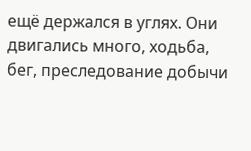ещё держался в углях. Они двигались много, ходьба, бег, преследование добычи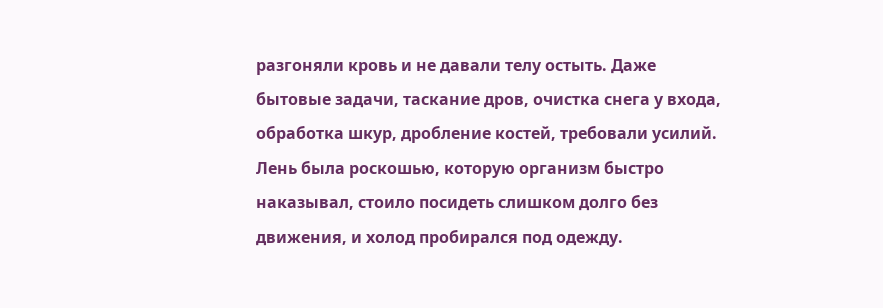разгоняли кровь и не давали телу остыть. Даже бытовые задачи, таскание дров, очистка снега у входа, обработка шкур, дробление костей, требовали усилий. Лень была роскошью, которую организм быстро наказывал, стоило посидеть слишком долго без движения, и холод пробирался под одежду.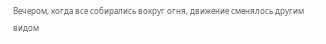Вечером, когда все собирались вокруг огня, движение сменялось другим видом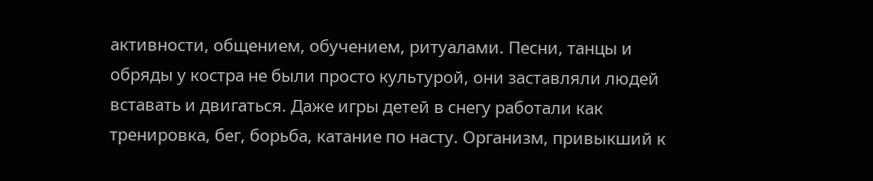активности, общением, обучением, ритуалами. Песни, танцы и обряды у костра не были просто культурой, они заставляли людей вставать и двигаться. Даже игры детей в снегу работали как тренировка, бег, борьба, катание по насту. Организм, привыкший к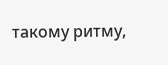такому ритму,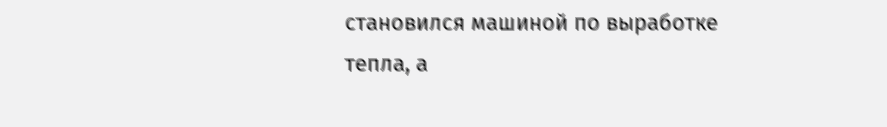становился машиной по выработке тепла, а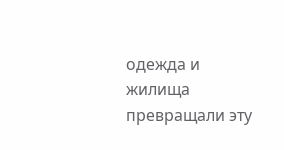одежда и жилища превращали эту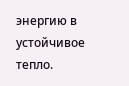энергию в устойчивое тепло.